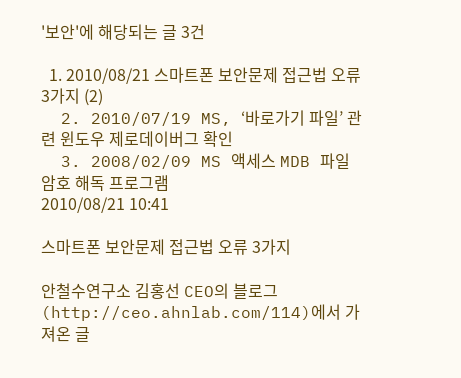'보안'에 해당되는 글 3건

  1. 2010/08/21 스마트폰 보안문제 접근법 오류 3가지 (2)
  2. 2010/07/19 MS, ‘바로가기 파일’ 관련 윈도우 제로데이버그 확인
  3. 2008/02/09 MS 액세스 MDB 파일 암호 해독 프로그램
2010/08/21 10:41

스마트폰 보안문제 접근법 오류 3가지

안철수연구소 김홍선 CEO의 블로그(http://ceo.ahnlab.com/114)에서 가져온 글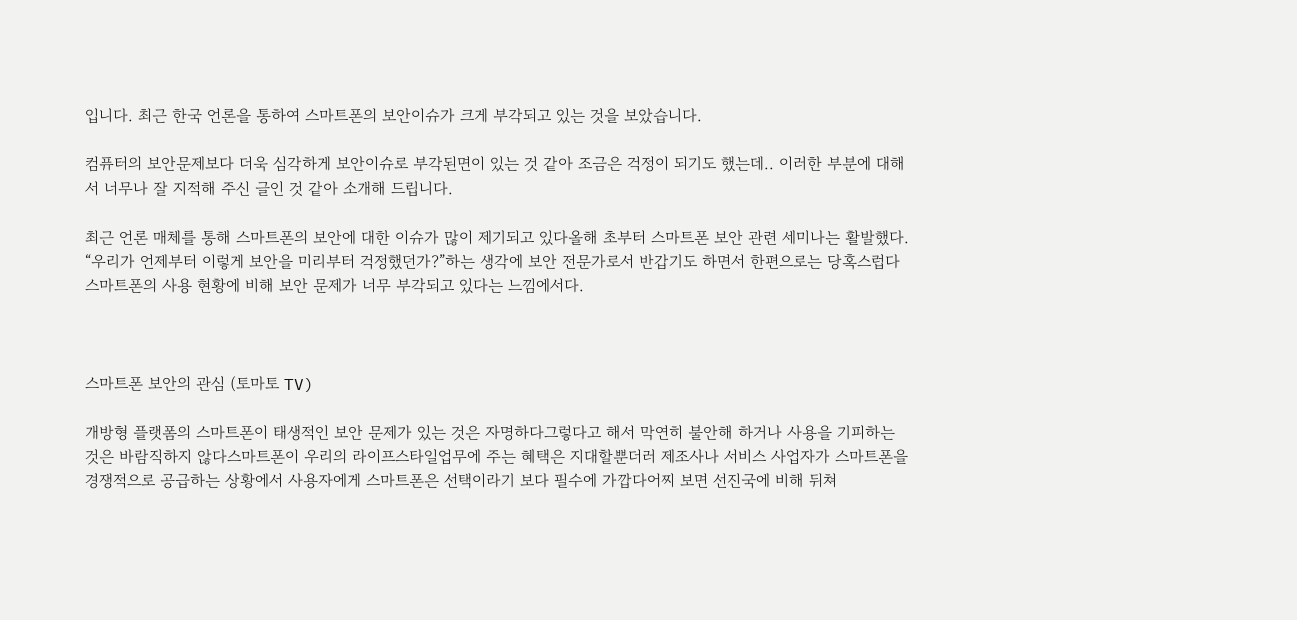입니다. 최근 한국 언론을 통하여 스마트폰의 보안이슈가 크게 부각되고 있는 것을 보았습니다.

컴퓨터의 보안문제보다 더욱 심각하게 보안이슈로 부각된면이 있는 것 같아 조금은 걱정이 되기도 했는데.. 이러한 부분에 대해서 너무나 잘 지적해 주신 글인 것 같아 소개해 드립니다.

최근 언론 매체를 통해 스마트폰의 보안에 대한 이슈가 많이 제기되고 있다올해 초부터 스마트폰 보안 관련 세미나는 활발했다. “우리가 언제부터 이렇게 보안을 미리부터 걱정했던가?”하는 생각에 보안 전문가로서 반갑기도 하면서 한편으로는 당혹스럽다스마트폰의 사용 현황에 비해 보안 문제가 너무 부각되고 있다는 느낌에서다.



스마트폰 보안의 관심 (토마토 TV)

개방형 플랫폼의 스마트폰이 태생적인 보안 문제가 있는 것은 자명하다그렇다고 해서 막연히 불안해 하거나 사용을 기피하는 것은 바람직하지 않다스마트폰이 우리의 라이프스타일업무에 주는 혜택은 지대할뿐더러 제조사나 서비스 사업자가 스마트폰을 경쟁적으로 공급하는 상황에서 사용자에게 스마트폰은 선택이라기 보다 필수에 가깝다어찌 보면 선진국에 비해 뒤쳐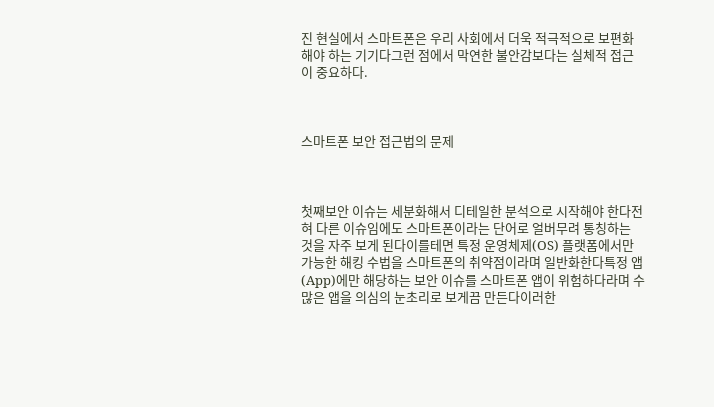진 현실에서 스마트폰은 우리 사회에서 더욱 적극적으로 보편화해야 하는 기기다그런 점에서 막연한 불안감보다는 실체적 접근이 중요하다.



스마트폰 보안 접근법의 문제



첫째보안 이슈는 세분화해서 디테일한 분석으로 시작해야 한다전혀 다른 이슈임에도 스마트폰이라는 단어로 얼버무려 통칭하는 것을 자주 보게 된다이를테면 특정 운영체제(OS) 플랫폼에서만 가능한 해킹 수법을 스마트폰의 취약점이라며 일반화한다특정 앱(App)에만 해당하는 보안 이슈를 스마트폰 앱이 위험하다라며 수많은 앱을 의심의 눈초리로 보게끔 만든다이러한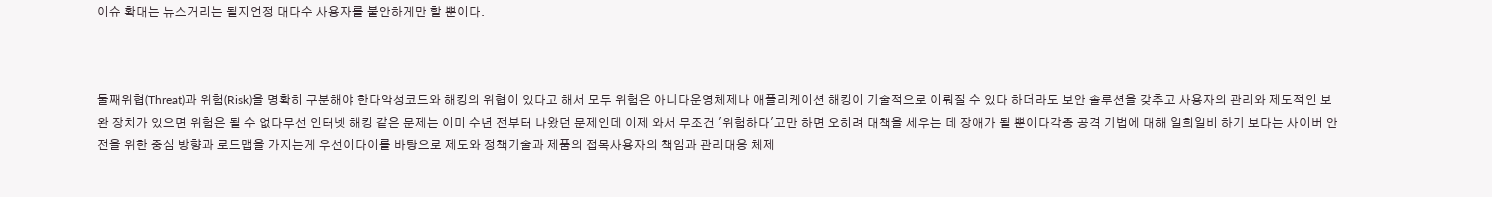이슈 확대는 뉴스거리는 될지언정 대다수 사용자를 불안하게만 할 뿐이다.



둘째위협(Threat)과 위험(Risk)을 명확히 구분해야 한다악성코드와 해킹의 위협이 있다고 해서 모두 위험은 아니다운영체제나 애플리케이션 해킹이 기술적으로 이뤄질 수 있다 하더라도 보안 솔루션을 갖추고 사용자의 관리와 제도적인 보완 장치가 있으면 위험은 될 수 없다무선 인터넷 해킹 같은 문제는 이미 수년 전부터 나왔던 문제인데 이제 와서 무조건 '위험하다'고만 하면 오히려 대책을 세우는 데 장애가 될 뿐이다각종 공격 기법에 대해 일희일비 하기 보다는 사이버 안전을 위한 중심 방향과 로드맵을 가지는게 우선이다이를 바탕으로 제도와 정책기술과 제품의 접목사용자의 책임과 관리대응 체제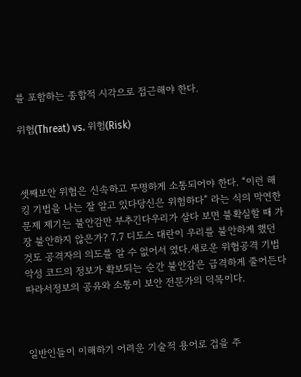를 포함하는 종합적 시각으로 접근해야 한다.

위협(Threat) vs. 위험(Risk)



셋째보안 위협은 신속하고 투명하게 소통되어야 한다. “이런 해킹 기법을 나는 잘 알고 있다당신은 위험하다” 라는 식의 막연한 문제 제기는 불안감만 부추긴다우리가 살다 보면 불확실할 때 가장 불안하지 않은가? 7.7 디도스 대란이 우리를 불안하게 했던 것도 공격자의 의도를 알 수 없어서 였다.새로운 위협공격 기법악성 코드의 정보가 확보되는 순간 불안감은 급격하게 줄어든다따라서정보의 공유와 소통이 보안 전문가의 덕목이다.



일반인들이 이해하기 어려운 기술적 용어로 겁을 주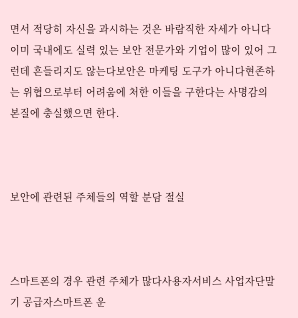면서 적당히 자신을 과시하는 것은 바람직한 자세가 아니다이미 국내에도 실력 있는 보안 전문가와 기업이 많이 있어 그런데 흔들리지도 않는다보안은 마케팅 도구가 아니다현존하는 위협으로부터 어려움에 처한 이들을 구한다는 사명감의 본질에 충실했으면 한다.



보안에 관련된 주체들의 역할 분담 절실



스마트폰의 경우 관련 주체가 많다사용자서비스 사업자단말기 공급자스마트폰 운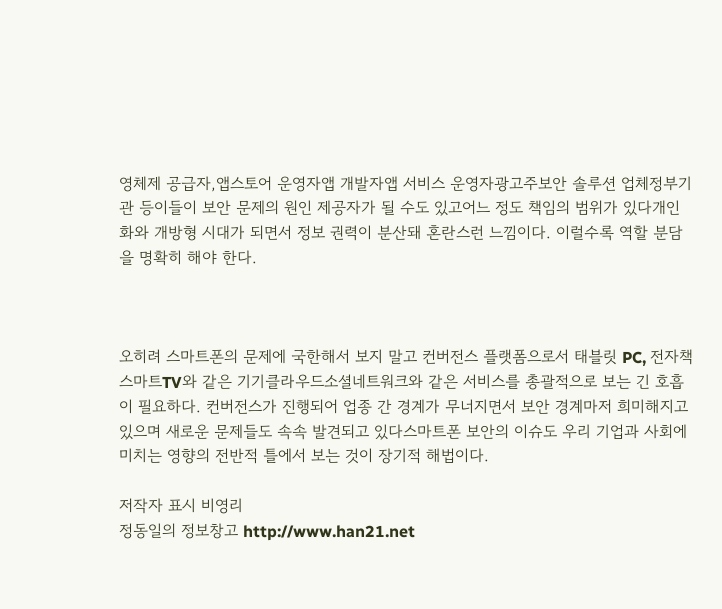영체제 공급자,앱스토어 운영자앱 개발자앱 서비스 운영자광고주보안 솔루션 업체정부기관 등이들이 보안 문제의 원인 제공자가 될 수도 있고어느 정도 책임의 범위가 있다개인화와 개방형 시대가 되면서 정보 권력이 분산돼 혼란스런 느낌이다. 이럴수록 역할 분담을 명확히 해야 한다.



오히려 스마트폰의 문제에 국한해서 보지 말고 컨버전스 플랫폼으로서 태블릿 PC, 전자책스마트TV와 같은 기기클라우드소셜네트워크와 같은 서비스를 총괄적으로 보는 긴 호흡이 필요하다. 컨버전스가 진행되어 업종 간 경계가 무너지면서 보안 경계마저 희미해지고 있으며 새로운 문제들도 속속 발견되고 있다스마트폰 보안의 이슈도 우리 기업과 사회에 미치는 영향의 전반적 틀에서 보는 것이 장기적 해법이다.

저작자 표시 비영리
정동일의 정보창고 http://www.han21.net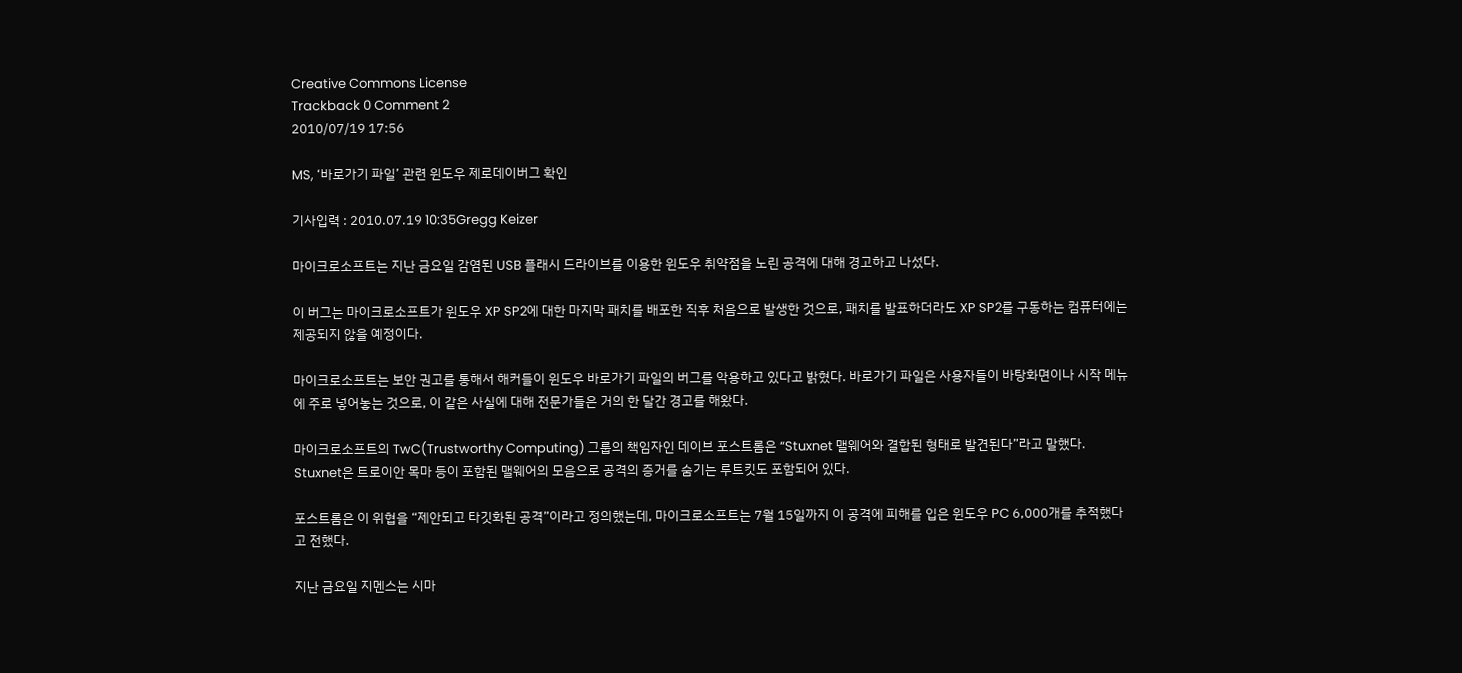Creative Commons License
Trackback 0 Comment 2
2010/07/19 17:56

MS, ‘바로가기 파일’ 관련 윈도우 제로데이버그 확인

기사입력 : 2010.07.19 10:35Gregg Keizer

마이크로소프트는 지난 금요일 감염된 USB 플래시 드라이브를 이용한 윈도우 취약점을 노린 공격에 대해 경고하고 나섰다.

이 버그는 마이크로소프트가 윈도우 XP SP2에 대한 마지막 패치를 배포한 직후 처음으로 발생한 것으로, 패치를 발표하더라도 XP SP2를 구동하는 컴퓨터에는 제공되지 않을 예정이다.

마이크로소프트는 보안 권고를 통해서 해커들이 윈도우 바로가기 파일의 버그를 악용하고 있다고 밝혔다. 바로가기 파일은 사용자들이 바탕화면이나 시작 메뉴에 주로 넣어놓는 것으로, 이 같은 사실에 대해 전문가들은 거의 한 달간 경고를 해왔다.

마이크로소프트의 TwC(Trustworthy Computing) 그룹의 책임자인 데이브 포스트롬은 “Stuxnet 맬웨어와 결합된 형태로 발견된다”라고 말했다. Stuxnet은 트로이안 목마 등이 포함된 맬웨어의 모음으로 공격의 증거를 숨기는 루트킷도 포함되어 있다.

포스트롬은 이 위협을 “제안되고 타깃화된 공격”이라고 정의했는데, 마이크로소프트는 7월 15일까지 이 공격에 피해를 입은 윈도우 PC 6,000개를 추적했다고 전했다.

지난 금요일 지멘스는 시마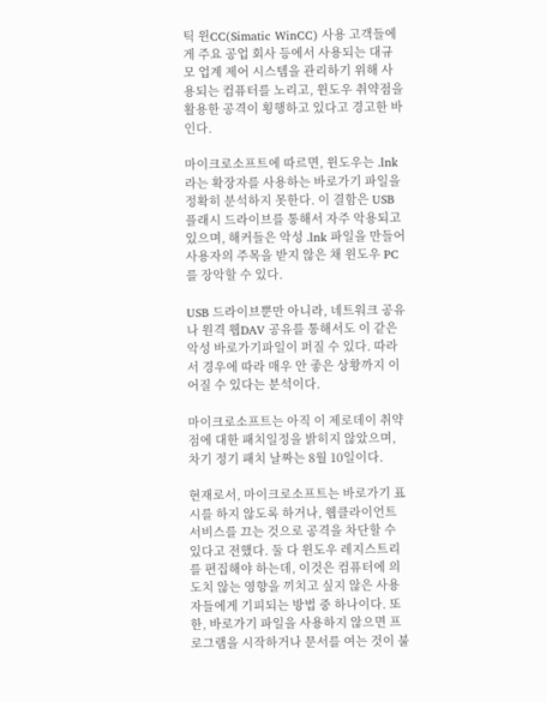틱 윈CC(Simatic WinCC) 사용 고객들에게 주요 공업 회사 등에서 사용되는 대규모 업계 제어 시스템을 관리하기 위해 사용되는 컴퓨터를 노리고, 윈도우 취약점을 활용한 공격이 횡행하고 있다고 경고한 바 인다.

마이크로소프트에 따르면, 윈도우는 .lnk 라는 확장자를 사용하는 바로가기 파일을 정확히 분석하지 못한다. 이 결함은 USB 플래시 드라이브를 통해서 자주 악용되고 있으며, 해커들은 악성 .lnk 파일을 만들어 사용자의 주목을 받지 않은 채 윈도우 PC를 장악할 수 있다.

USB 드라이브뿐만 아니라, 네트워크 공유나 원격 웹DAV 공유를 통해서도 이 같은 악성 바로가기파일이 퍼질 수 있다. 따라서 경우에 따라 매우 안 좋은 상황까지 이어질 수 있다는 분석이다.

마이크로소프트는 아직 이 제로데이 취약점에 대한 패치일정을 밝히지 않았으며, 차기 정기 패치 날짜는 8월 10일이다.

현재로서, 마이크로소프트는 바로가기 표시를 하지 않도록 하거나, 웹클라이언트 서비스를 끄는 것으로 공격을 차단할 수 있다고 전했다. 둘 다 윈도우 레지스트리를 편집해야 하는데, 이것은 컴퓨터에 의도치 않는 영향을 끼치고 싶지 않은 사용자들에게 기피되는 방법 중 하나이다. 또한, 바로가기 파일을 사용하지 않으면 프로그램을 시작하거나 문서를 여는 것이 불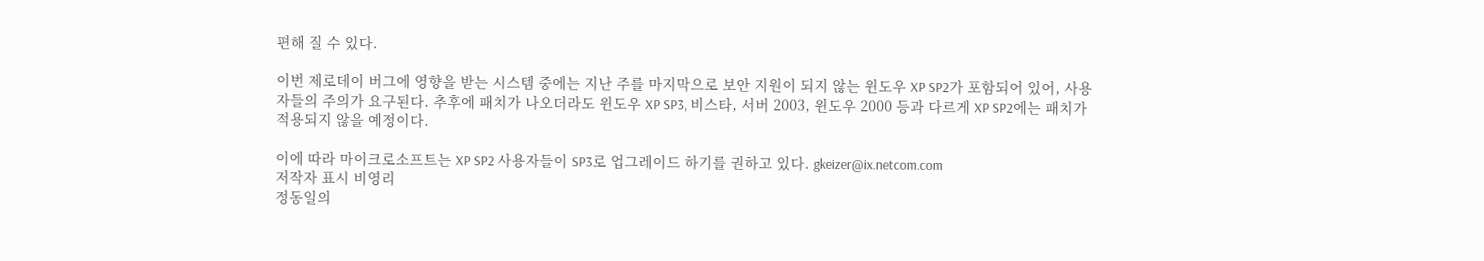편해 질 수 있다.

이번 제로데이 버그에 영향을 받는 시스템 중에는 지난 주를 마지막으로 보안 지원이 되지 않는 윈도우 XP SP2가 포함되어 있어, 사용자들의 주의가 요구된다. 추후에 패치가 나오더라도 윈도우 XP SP3, 비스타, 서버 2003, 윈도우 2000 등과 다르게 XP SP2에는 패치가 적용되지 않을 예정이다.

이에 따라 마이크로소프트는 XP SP2 사용자들이 SP3로 업그레이드 하기를 권하고 있다. gkeizer@ix.netcom.com
저작자 표시 비영리
정동일의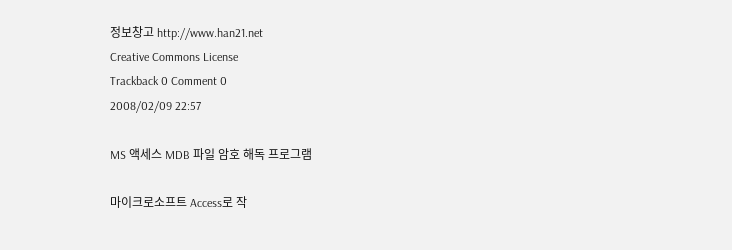정보창고 http://www.han21.net
Creative Commons License
Trackback 0 Comment 0
2008/02/09 22:57

MS 액세스 MDB 파일 암호 해독 프로그램

마이크로소프트 Access로 작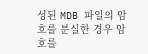성된 MDB 파일의 암호를 분실한 경우 암호를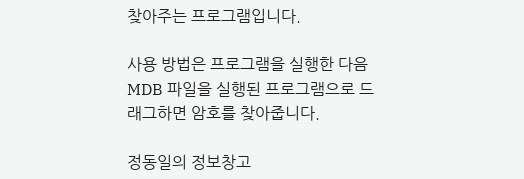찾아주는 프로그램입니다.

사용 방법은 프로그램을 실행한 다음 MDB 파일을 실행된 프로그램으로 드래그하면 암호를 찾아줍니다.

정동일의 정보창고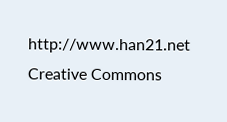http://www.han21.net
Creative Commons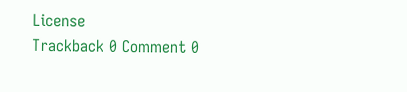License
Trackback 0 Comment 0